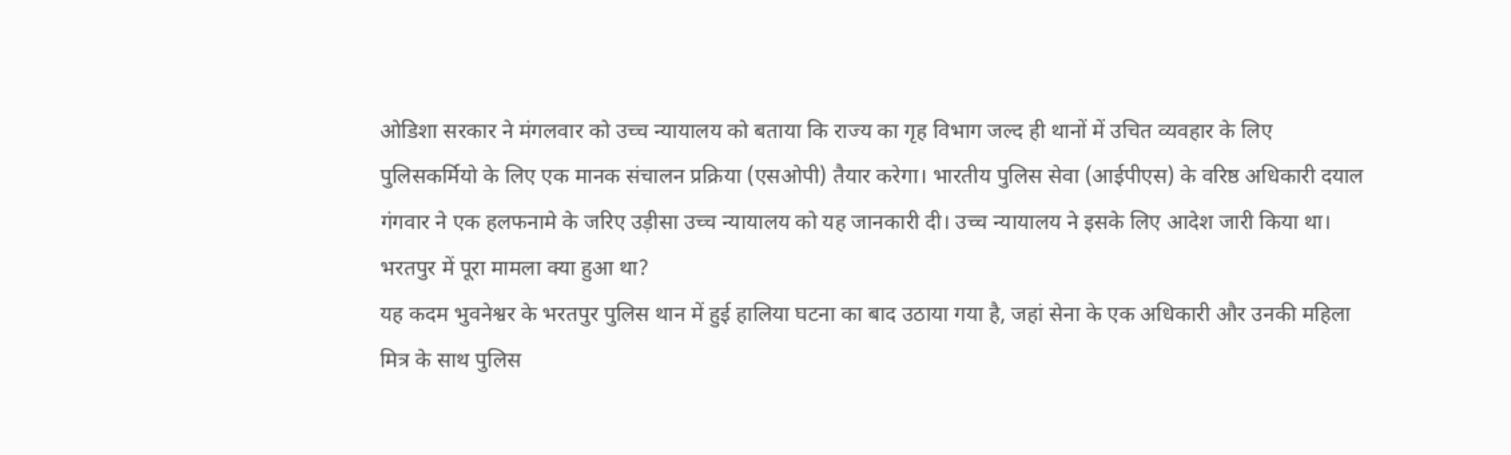ओडिशा सरकार ने मंगलवार को उच्च न्यायालय को बताया कि राज्य का गृह विभाग जल्द ही थानों में उचित व्यवहार के लिए पुलिसकर्मियो के लिए एक मानक संचालन प्रक्रिया (एसओपी) तैयार करेगा। भारतीय पुलिस सेवा (आईपीएस) के वरिष्ठ अधिकारी दयाल गंगवार ने एक हलफनामे के जरिए उड़ीसा उच्च न्यायालय को यह जानकारी दी। उच्च न्यायालय ने इसके लिए आदेश जारी किया था।
भरतपुर में पूरा मामला क्या हुआ था?
यह कदम भुवनेश्वर के भरतपुर पुलिस थान में हुई हालिया घटना का बाद उठाया गया है, जहां सेना के एक अधिकारी और उनकी महिला मित्र के साथ पुलिस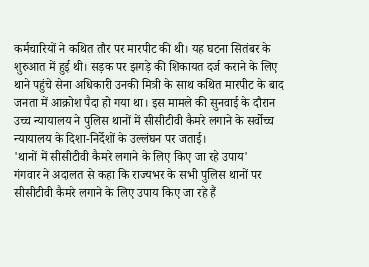कर्मचारियों ने कथित तौर पर मारपीट की थी। यह घटना सितंबर के शुरुआत में हुई थी। सड़क पर झगड़े की शिकायत दर्ज कराने के लिए थाने पहुंचे सेना अधिकारी उनकी मित्री के साथ कथित मारपीट के बाद जनता में आक्रोश पैदा हो गया था। इस मामले की सुनवाई के दौरान उच्च न्यायालय ने पुलिस थानों में सीसीटीवी कैमरे लगाने के सर्वोच्च न्यायालय के दिशा-निर्देशों के उल्लंघन पर जताई।
'थानों में सीसीटीवी कैमरे लगाने के लिए किए जा रहे उपाय'
गंगवार ने अदालत से कहा कि राज्यभर के सभी पुलिस थानों पर सीसीटीवी कैमरे लगाने के लिए उपाय किए जा रहे हैं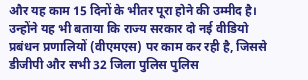और यह काम 15 दिनों के भीतर पूरा होने की उम्मीद है। उन्होंने यह भी बताया कि राज्य सरकार दो नई वीडियो प्रबंधन प्रणालियों (वीएमएस) पर काम कर रही है, जिससे डीजीपी और सभी 32 जिला पुलिस पुलिस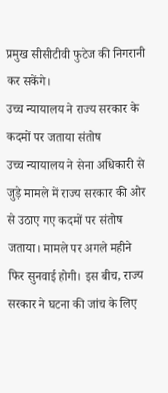प्रमुख सीसीटीवी फुटेज की निगरानी कर सकेंगे।
उच्च न्यायालय ने राज्य सरकार के कदमों पर जताया संतोष
उच्च न्यायालय ने सेना अधिकारी से जुड़े मामले में राज्य सरकार की ओर से उठाए गए कदमों पर संतोष जताया। मामले पर अगले महीने फिर सुनवाई होगी। इस बीच, राज्य सरकार ने घटना की जांच के लिए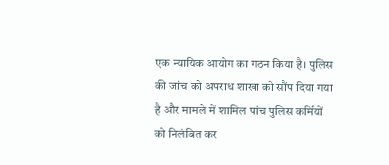एक न्यायिक आयोग का गठन किया है। पुलिस की जांच को अपराध शाखा को सौंप दिया गया है और मामले में शामिल पांच पुलिस कर्मियों को निलंबित कर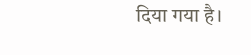दिया गया है।